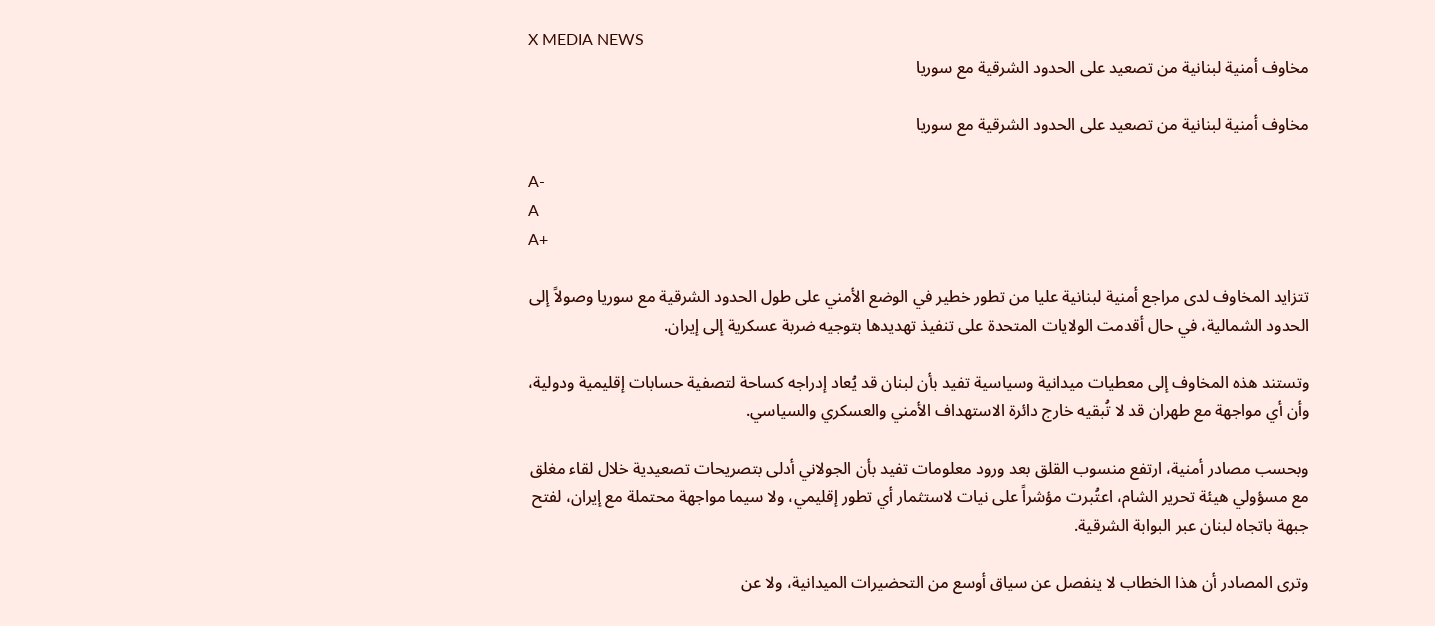X MEDIA NEWS
مخاوف أمنية لبنانية من تصعيد على الحدود الشرقية مع سوريا

مخاوف أمنية لبنانية من تصعيد على الحدود الشرقية مع سوريا

A-
A
A+

تتزايد المخاوف لدى مراجع أمنية لبنانية عليا من تطور خطير في الوضع الأمني على طول الحدود الشرقية مع سوريا وصولاً إلى الحدود الشمالية، في حال أقدمت الولايات المتحدة على تنفيذ تهديدها بتوجيه ضربة عسكرية إلى إيران.

وتستند هذه المخاوف إلى معطيات ميدانية وسياسية تفيد بأن لبنان قد يُعاد إدراجه كساحة لتصفية حسابات إقليمية ودولية، وأن أي مواجهة مع طهران قد لا تُبقيه خارج دائرة الاستهداف الأمني والعسكري والسياسي.

وبحسب مصادر أمنية، ارتفع منسوب القلق بعد ورود معلومات تفيد بأن الجولاني أدلى بتصريحات تصعيدية خلال لقاء مغلق مع مسؤولي هيئة تحرير الشام، اعتُبرت مؤشراً على نيات لاستثمار أي تطور إقليمي، ولا سيما مواجهة محتملة مع إيران، لفتح جبهة باتجاه لبنان عبر البوابة الشرقية.

وترى المصادر أن هذا الخطاب لا ينفصل عن سياق أوسع من التحضيرات الميدانية، ولا عن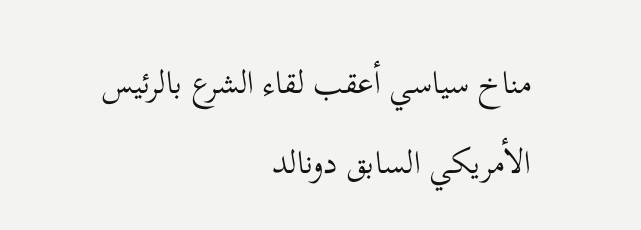مناخ سياسي أعقب لقاء الشرع بالرئيس الأمريكي السابق دونالد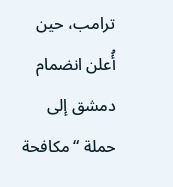ترامب، حين أُعلن انضمام دمشق إلى حملة “مكافحة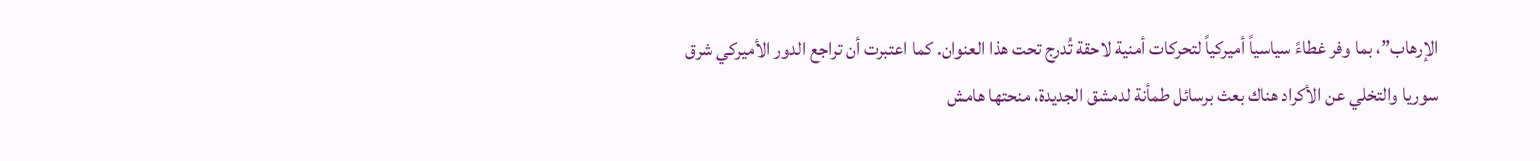الإرهاب”، بما وفر غطاءً سياسياً أميركياً لتحركات أمنية لاحقة تُدرج تحت هذا العنوان. كما اعتبرت أن تراجع الدور الأميركي شرق سوريا والتخلي عن الأكراد هناك بعث برسائل طمأنة لدمشق الجديدة، منحتها هامش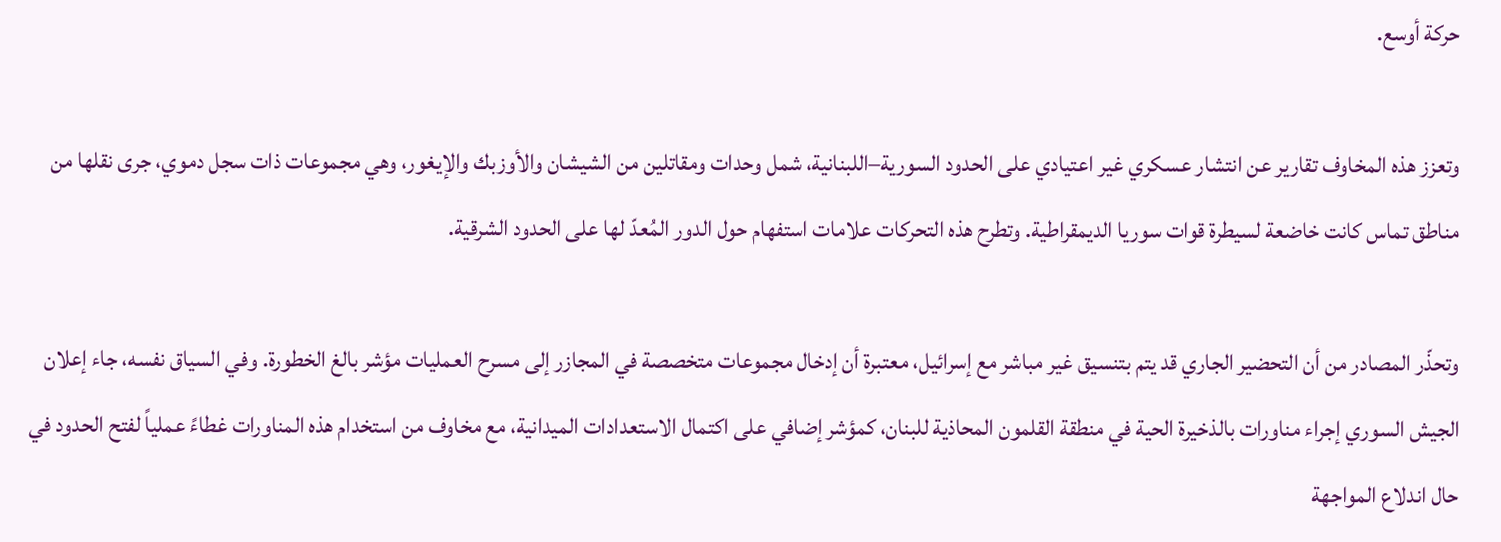حركة أوسع.

وتعزز هذه المخاوف تقارير عن انتشار عسكري غير اعتيادي على الحدود السورية–اللبنانية، شمل وحدات ومقاتلين من الشيشان والأوزبك والإيغور، وهي مجموعات ذات سجل دموي، جرى نقلها من مناطق تماس كانت خاضعة لسيطرة قوات سوريا الديمقراطية. وتطرح هذه التحركات علامات استفهام حول الدور المُعدّ لها على الحدود الشرقية.

وتحذّر المصادر من أن التحضير الجاري قد يتم بتنسيق غير مباشر مع إسرائيل، معتبرة أن إدخال مجموعات متخصصة في المجازر إلى مسرح العمليات مؤشر بالغ الخطورة. وفي السياق نفسه، جاء إعلان الجيش السوري إجراء مناورات بالذخيرة الحية في منطقة القلمون المحاذية للبنان، كمؤشر إضافي على اكتمال الاستعدادات الميدانية، مع مخاوف من استخدام هذه المناورات غطاءً عملياً لفتح الحدود في حال اندلاع المواجهة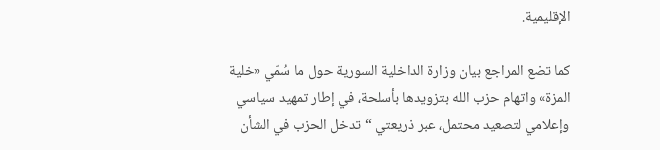الإقليمية.

كما تضع المراجع بيان وزارة الداخلية السورية حول ما سُمّي «خلية المزة» واتهام حزب الله بتزويدها بأسلحة، في إطار تمهيد سياسي وإعلامي لتصعيد محتمل، عبر ذريعتي “تدخل الحزب في الشأن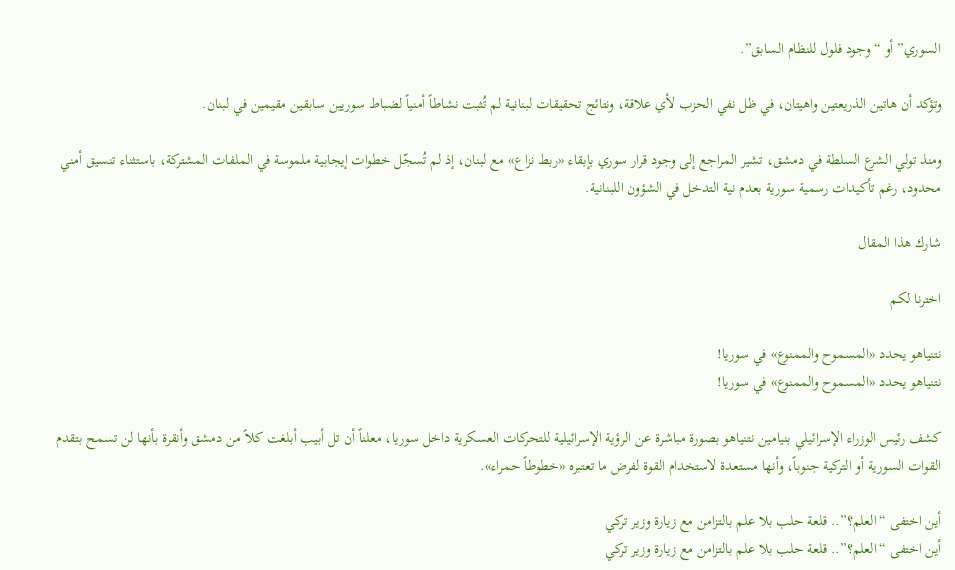السوري” أو “وجود فلول للنظام السابق”.

وتؤكد أن هاتين الذريعتين واهيتان، في ظل نفي الحزب لأي علاقة، ونتائج تحقيقات لبنانية لم تُثبت نشاطاً أمنياً لضباط سوريين سابقين مقيمين في لبنان.

ومنذ تولي الشرع السلطة في دمشق، تشير المراجع إلى وجود قرار سوري بإبقاء «ربط نزاع» مع لبنان، إذ لم تُسجّل خطوات إيجابية ملموسة في الملفات المشتركة، باستثناء تنسيق أمني محدود، رغم تأكيدات رسمية سورية بعدم نية التدخل في الشؤون اللبنانية.

شارك هذا المقال

اخترنا لكم

نتنياهو يحدد «المسموح والممنوع» في سوريا!
نتنياهو يحدد «المسموح والممنوع» في سوريا!

كشف رئيس الوزراء الإسرائيلي بنيامين نتنياهو بصورة مباشرة عن الرؤية الإسرائيلية للتحركات العسكرية داخل سوريا، معلناً أن تل أبيب أبلغت كلاً من دمشق وأنقرة بأنها لن تسمح بتقدم القوات السورية أو التركية جنوباً، وأنها مستعدة لاستخدام القوة لفرض ما تعتبره «خطوطاً حمراء».

أين اختفى “العلم؟”.. قلعة حلب بلا علم بالتزامن مع زيارة وزير تركي
أين اختفى “العلم؟”.. قلعة حلب بلا علم بالتزامن مع زيارة وزير تركي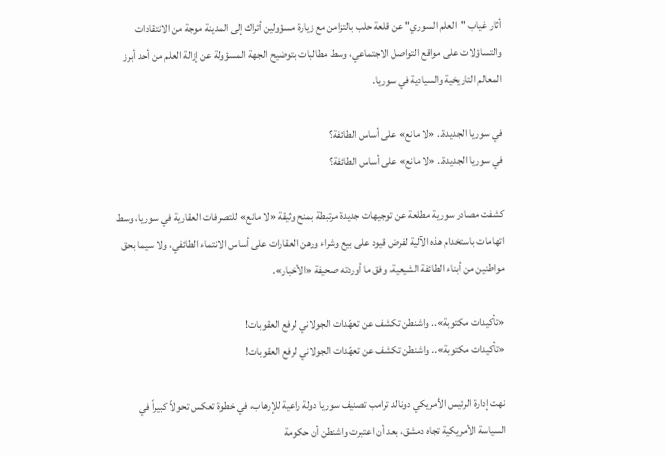أثار غياب "العلم السوري" عن قلعة حلب بالتزامن مع زيارة مسؤولين أتراك إلى المدينة موجة من الانتقادات والتساؤلات على مواقع التواصل الاجتماعي، وسط مطالبات بتوضيح الجهة المسؤولة عن إزالة العلم من أحد أبرز المعالم التاريخية والسيادية في سوريا.

في سوريا الجديدة.. «لا مانع» على أساس الطائفة؟
في سوريا الجديدة.. «لا مانع» على أساس الطائفة؟

كشفت مصادر سورية مطلعة عن توجيهات جديدة مرتبطة بمنح وثيقة «لا مانع» للتصرفات العقارية في سوريا، وسط اتهامات باستخدام هذه الآلية لفرض قيود على بيع وشراء ورهن العقارات على أساس الانتماء الطائفي، ولا سيما بحق مواطنين من أبناء الطائفة الشيعية، وفق ما أوردته صحيفة «الأخبار».

«تأكيدات مكتوبة».. واشنطن تكشف عن تعهّدات الجولاني لرفع العقوبات!
«تأكيدات مكتوبة».. واشنطن تكشف عن تعهّدات الجولاني لرفع العقوبات!

نهت إدارة الرئيس الأمريكي دونالد ترامب تصنيف سوريا دولة راعية للإرهاب، في خطوة تعكس تحولاً كبيراً في السياسة الأمريكية تجاه دمشق، بعد أن اعتبرت واشنطن أن حكومة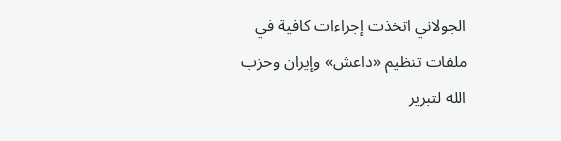الجولاني اتخذت إجراءات كافية في ملفات تنظيم «داعش» وإيران وحزب الله لتبرير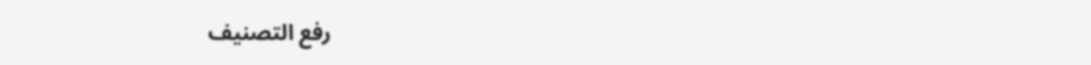رفع التصنيف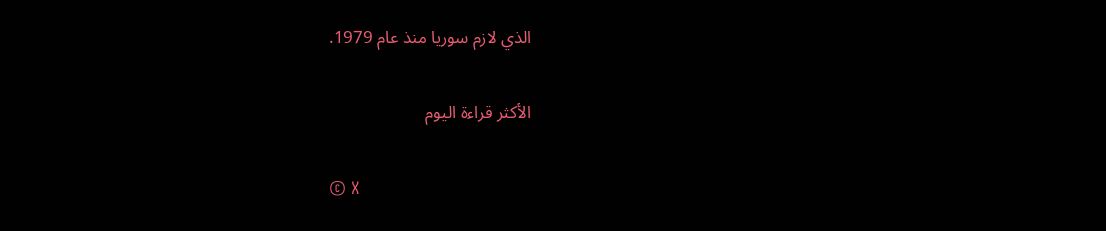الذي لازم سوريا منذ عام 1979.

الأكثر قراءة اليوم

© X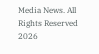Media News. All Rights Reserved 2026